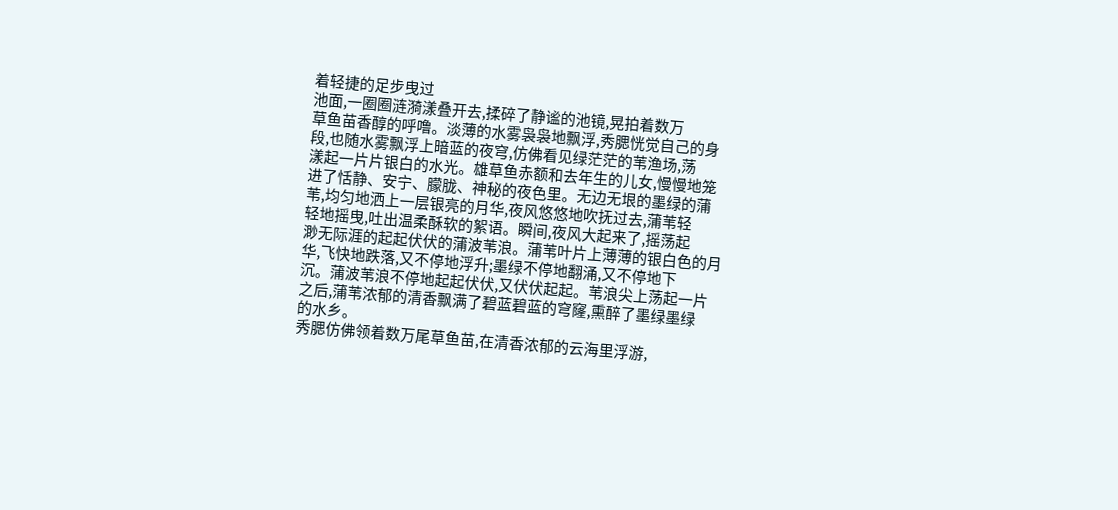着轻捷的足步曳过
池面,一圈圈涟漪漾叠开去,揉碎了静谧的池镜,晃拍着数万
草鱼苗香醇的呼噜。淡薄的水雾袅袅地飘浮,秀腮恍觉自己的身
段,也随水雾飘浮上暗蓝的夜穹,仿佛看见绿茫茫的苇渔场,荡
漾起一片片银白的水光。雄草鱼赤额和去年生的儿女,慢慢地笼
进了恬静、安宁、朦胧、神秘的夜色里。无边无垠的墨绿的蒲
苇,均匀地洒上一层银亮的月华,夜风悠悠地吹抚过去,蒲苇轻
轻地摇曳,吐出温柔酥软的絮语。瞬间,夜风大起来了,摇荡起
渺无际涯的起起伏伏的蒲波苇浪。蒲苇叶片上薄薄的银白色的月
华,飞快地跌落,又不停地浮升;墨绿不停地翻涌,又不停地下
沉。蒲波苇浪不停地起起伏伏,又伏伏起起。苇浪尖上荡起一片
之后,蒲苇浓郁的清香飘满了碧蓝碧蓝的穹窿,熏醉了墨绿墨绿
的水乡。
秀腮仿佛领着数万尾草鱼苗,在清香浓郁的云海里浮游,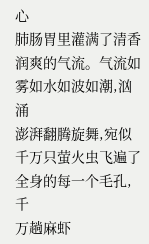心
肺肠胃里灌满了清香润爽的气流。气流如雾如水如波如潮,汹涌
澎湃翻腾旋舞,宛似千万只萤火虫飞遍了全身的每一个毛孔,千
万趟麻虾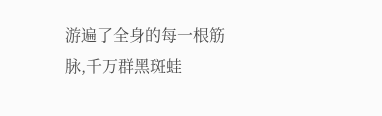游遍了全身的每一根筋脉,千万群黑斑蛙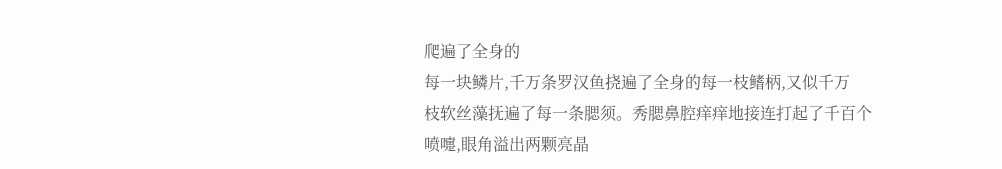爬遍了全身的
每一块鳞片,千万条罗汉鱼挠遍了全身的每一枝鳍柄,又似千万
枝软丝藻抚遍了每一条腮须。秀腮鼻腔痒痒地接连打起了千百个
喷嚏,眼角溢出两颗亮晶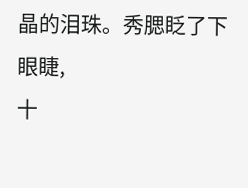晶的泪珠。秀腮眨了下眼睫,
十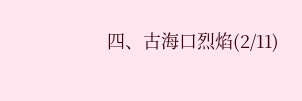四、古海口烈焰(2/11)